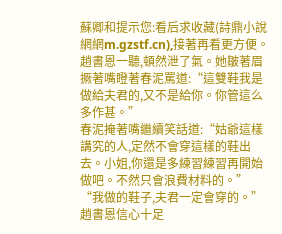蘇卿和提示您:看后求收藏(詩鼎小說網網m.gzstf.cn),接著再看更方便。
趙書恩一聽,頓然泄了氣。她皺著眉撅著嘴瞪著春泥罵道:“這雙鞋我是做給夫君的,又不是給你。你管這么多作甚。”
春泥掩著嘴繼續笑話道:“姑爺這樣講究的人,定然不會穿這樣的鞋出去。小姐,你還是多練習練習再開始做吧。不然只會浪費材料的。”
“我做的鞋子,夫君一定會穿的。”趙書恩信心十足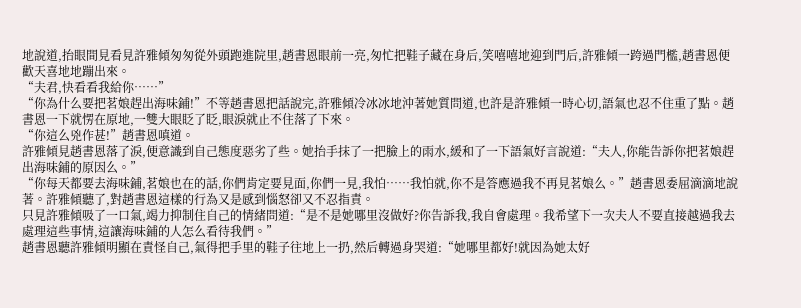地說道,抬眼間見看見許雅傾匆匆從外頭跑進院里,趙書恩眼前一亮,匆忙把鞋子藏在身后,笑嘻嘻地迎到門后,許雅傾一跨過門檻,趙書恩便歡天喜地地蹦出來。
“夫君,快看看我給你……”
“你為什么要把茗娘趕出海味鋪!”不等趙書恩把話說完,許雅傾冷冰冰地沖著她質問道,也許是許雅傾一時心切,語氣也忍不住重了點。趙書恩一下就愣在原地,一雙大眼眨了眨,眼淚就止不住落了下來。
“你這么兇作甚!”趙書恩嗔道。
許雅傾見趙書恩落了淚,便意識到自己態度惡劣了些。她抬手抹了一把臉上的雨水,緩和了一下語氣好言說道:“夫人,你能告訴你把茗娘趕出海味鋪的原因么。”
“你每天都要去海味鋪,茗娘也在的話,你們肯定要見面,你們一見,我怕……我怕就,你不是答應過我不再見茗娘么。”趙書恩委屈滴滴地說著。許雅傾聽了,對趙書恩這樣的行為又是感到惱怒卻又不忍指責。
只見許雅傾吸了一口氣,竭力抑制住自己的情緒問道:“是不是她哪里沒做好?你告訴我,我自會處理。我希望下一次夫人不要直接越過我去處理這些事情,這讓海味鋪的人怎么看待我們。”
趙書恩聽許雅傾明顯在責怪自己,氣得把手里的鞋子往地上一扔,然后轉過身哭道:“她哪里都好!就因為她太好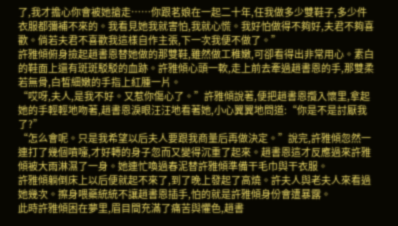了,我才擔心你會被她搶走……你跟茗娘在一起二十年,任我做多少雙鞋子,多少件衣服都彌補不來的。我看見她我就害怕,我就心慌。我好怕做得不夠好,夫君不夠喜歡。倘若夫君不喜歡我這樣自作主張,下一次我便不做了。”
許雅傾俯身撿起趙書恩替她做的那雙鞋,雖然做工稚嫩,可卻看得出非常用心。素白的鞋面上還有斑斑駁駁的血跡。許雅傾心頭一軟,走上前去牽過趙書恩的手,那雙柔若無骨,白皙細嫩的手指上紅腫一片。
“哎呀,夫人,是我不好。又惹你傷心了。”許雅傾說著,便把趙書恩攬入懷里,拿起她的手輕輕地吻著,趙書恩淚眼汪汪地看著她,小心翼翼地問道:“你是不是討厭我了?”
“怎么會呢。只是我希望以后夫人要跟我商量后再做決定。”說完,許雅傾忽然一連打了幾個噴嚏,才好轉的身子忽而又變得沉重了起來。趙書恩這才反應過來許雅傾被大雨淋濕了一身。她連忙喚過春泥替許雅傾準備干毛巾與干衣服。
許雅傾躺倒床上以后便就起不來了,到了晚上發起了高燒。許夫人與老夫人來看過她幾次。擦身喂藥統統不讓趙書恩插手,怕的就是許雅傾身份會遭暴露。
此時許雅傾困在夢里,眉目間充滿了痛苦與懼色,趙書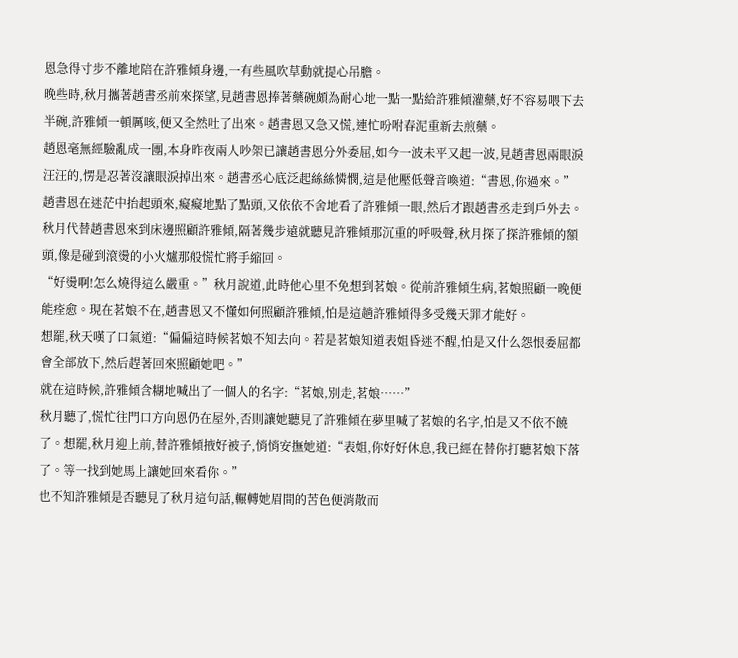恩急得寸步不離地陪在許雅傾身邊,一有些風吹草動就提心吊膽。
晚些時,秋月攜著趙書丞前來探望,見趙書恩捧著藥碗頗為耐心地一點一點給許雅傾灌藥,好不容易喂下去半碗,許雅傾一頓厲咳,便又全然吐了出來。趙書恩又急又慌,連忙吩咐春泥重新去煎藥。
趙恩毫無經驗亂成一團,本身昨夜兩人吵架已讓趙書恩分外委屈,如今一波未平又起一波,見趙書恩兩眼淚汪汪的,愣是忍著沒讓眼淚掉出來。趙書丞心底泛起絲絲憐憫,這是他壓低聲音喚道:“書恩,你過來。”
趙書恩在迷茫中抬起頭來,癡癡地點了點頭,又依依不舍地看了許雅傾一眼,然后才跟趙書丞走到戶外去。
秋月代替趙書恩來到床邊照顧許雅傾,隔著幾步遠就聽見許雅傾那沉重的呼吸聲,秋月探了探許雅傾的額頭,像是碰到滾燙的小火爐那般慌忙將手縮回。
“好燙啊!怎么燒得這么嚴重。”秋月說道,此時他心里不免想到茗娘。從前許雅傾生病,茗娘照顧一晚便能痊愈。現在茗娘不在,趙書恩又不懂如何照顧許雅傾,怕是這趟許雅傾得多受幾天罪才能好。
想罷,秋天嘆了口氣道:“偏偏這時候茗娘不知去向。若是茗娘知道表姐昏迷不醒,怕是又什么怨恨委屈都會全部放下,然后趕著回來照顧她吧。”
就在這時候,許雅傾含糊地喊出了一個人的名字:“茗娘,別走,茗娘……”
秋月聽了,慌忙往門口方向恩仍在屋外,否則讓她聽見了許雅傾在夢里喊了茗娘的名字,怕是又不依不饒了。想罷,秋月迎上前,替許雅傾掖好被子,悄悄安撫她道:“表姐,你好好休息,我已經在替你打聽茗娘下落了。等一找到她馬上讓她回來看你。”
也不知許雅傾是否聽見了秋月這句話,輾轉她眉間的苦色便消散而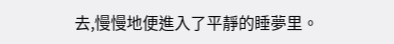去,慢慢地便進入了平靜的睡夢里。